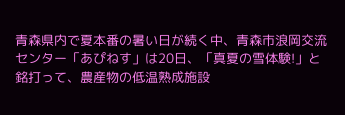青森県内で夏本番の暑い日が続く中、青森市浪岡交流センター「あぴねす」は20日、「真夏の雪体験!」と銘打って、農産物の低温熟成施設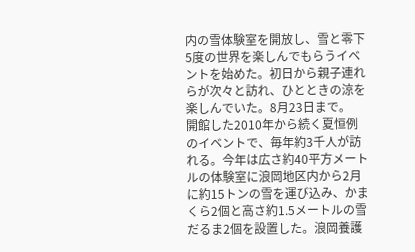内の雪体験室を開放し、雪と零下5度の世界を楽しんでもらうイベントを始めた。初日から親子連れらが次々と訪れ、ひとときの涼を楽しんでいた。8月23日まで。
開館した2010年から続く夏恒例のイベントで、毎年約3千人が訪れる。今年は広さ約40平方メートルの体験室に浪岡地区内から2月に約15トンの雪を運び込み、かまくら2個と高さ約1.5メートルの雪だるま2個を設置した。浪岡養護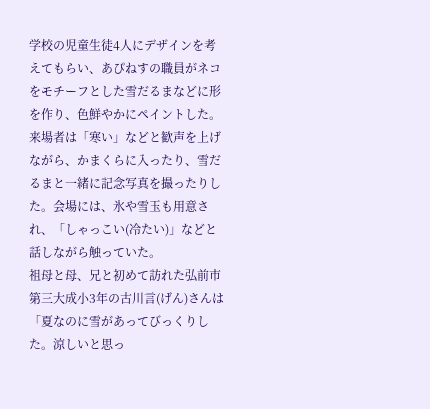学校の児童生徒4人にデザインを考えてもらい、あぴねすの職員がネコをモチーフとした雪だるまなどに形を作り、色鮮やかにペイントした。
来場者は「寒い」などと歓声を上げながら、かまくらに入ったり、雪だるまと一緒に記念写真を撮ったりした。会場には、氷や雪玉も用意され、「しゃっこい(冷たい)」などと話しながら触っていた。
祖母と母、兄と初めて訪れた弘前市第三大成小3年の古川言(げん)さんは「夏なのに雪があってびっくりした。涼しいと思っ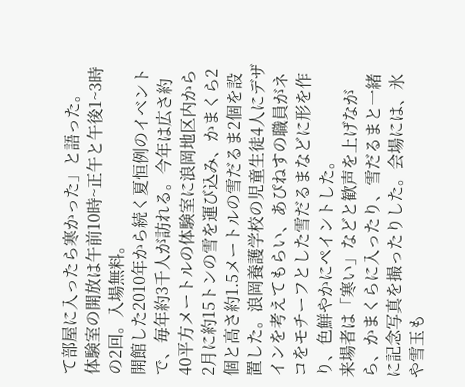て部屋に入ったら寒かった」と語った。
体験室の開放は午前10時~正午と午後1~3時の2回。入場無料。
開館した2010年から続く夏恒例のイベントで、毎年約3千人が訪れる。今年は広さ約40平方メートルの体験室に浪岡地区内から2月に約15トンの雪を運び込み、かまくら2個と高さ約1.5メートルの雪だるま2個を設置した。浪岡養護学校の児童生徒4人にデザインを考えてもらい、あぴねすの職員がネコをモチーフとした雪だるまなどに形を作り、色鮮やかにペイントした。
来場者は「寒い」などと歓声を上げながら、かまくらに入ったり、雪だるまと一緒に記念写真を撮ったりした。会場には、氷や雪玉も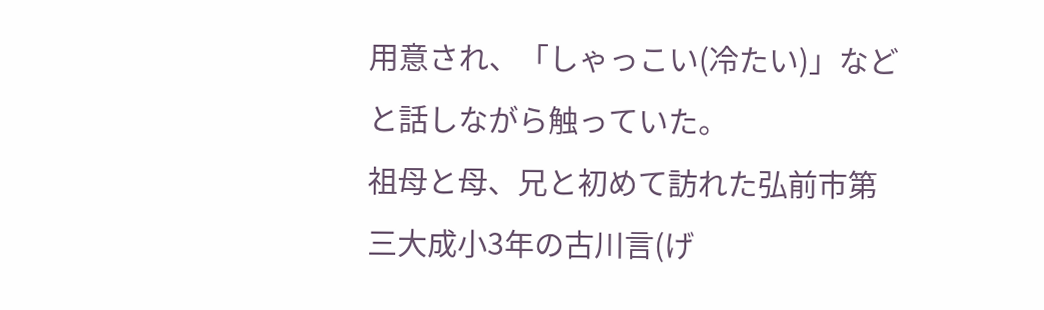用意され、「しゃっこい(冷たい)」などと話しながら触っていた。
祖母と母、兄と初めて訪れた弘前市第三大成小3年の古川言(げ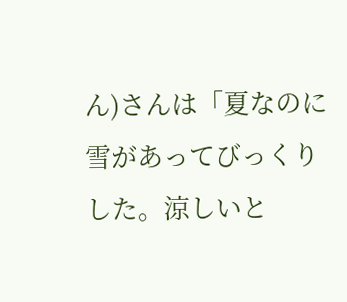ん)さんは「夏なのに雪があってびっくりした。涼しいと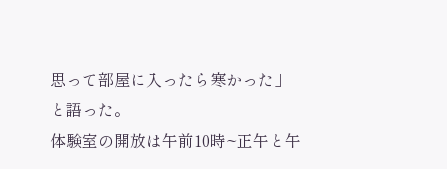思って部屋に入ったら寒かった」と語った。
体験室の開放は午前10時~正午と午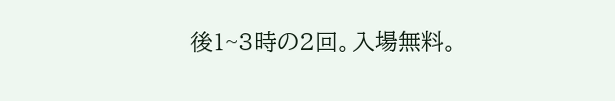後1~3時の2回。入場無料。